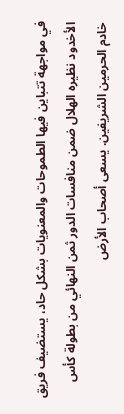في مواجهة تتباين فيها الطموحات والمعنويات بشكل حاد، يستضيف فريق الأخدود نظيره الهلال ضمن منافسات الدور ثمن النهائي من بطولة كأس خادم الحرمين الشريفين. يسعى أصحاب الأرض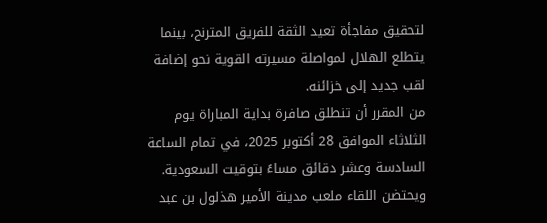لتحقيق مفاجأة تعيد الثقة للفريق المترنح، بينما يتطلع الهلال لمواصلة مسيرته القوية نحو إضافة لقب جديد إلى خزائنه.
من المقرر أن تنطلق صافرة بداية المباراة يوم الثلاثاء الموافق 28 أكتوبر 2025، في تمام الساعة السادسة وعشر دقائق مساءً بتوقيت السعودية. ويحتضن اللقاء ملعب مدينة الأمير هذلول بن عبد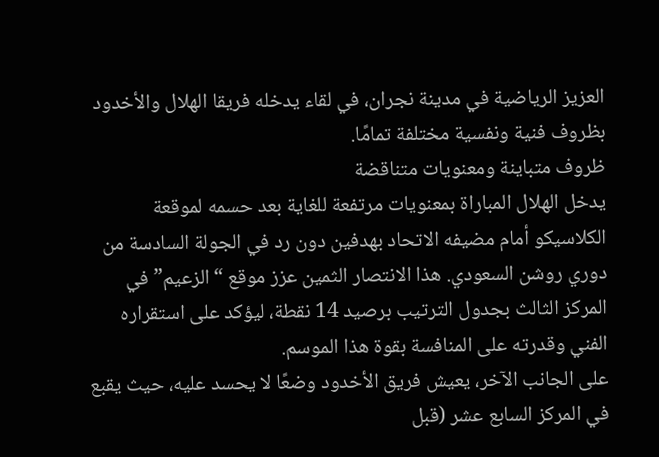العزيز الرياضية في مدينة نجران، في لقاء يدخله فريقا الهلال والأخدود بظروف فنية ونفسية مختلفة تمامًا.
ظروف متباينة ومعنويات متناقضة
يدخل الهلال المباراة بمعنويات مرتفعة للغاية بعد حسمه لموقعة الكلاسيكو أمام مضيفه الاتحاد بهدفين دون رد في الجولة السادسة من دوري روشن السعودي. هذا الانتصار الثمين عزز موقع “الزعيم” في المركز الثالث بجدول الترتيب برصيد 14 نقطة، ليؤكد على استقراره الفني وقدرته على المنافسة بقوة هذا الموسم.
على الجانب الآخر، يعيش فريق الأخدود وضعًا لا يحسد عليه، حيث يقبع في المركز السابع عشر (قبل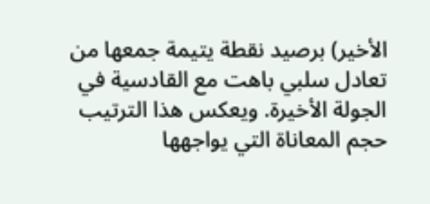الأخير) برصيد نقطة يتيمة جمعها من تعادل سلبي باهت مع القادسية في الجولة الأخيرة. ويعكس هذا الترتيب حجم المعاناة التي يواجهها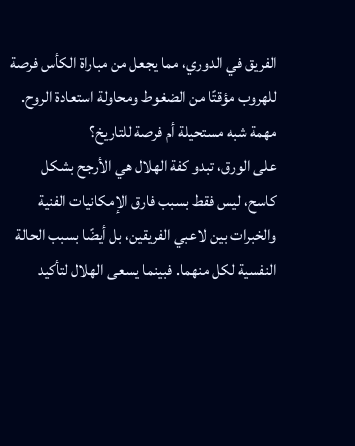الفريق في الدوري، مما يجعل من مباراة الكأس فرصة للهروب مؤقتًا من الضغوط ومحاولة استعادة الروح.
مهمة شبه مستحيلة أم فرصة للتاريخ؟
على الورق، تبدو كفة الهلال هي الأرجح بشكل كاسح، ليس فقط بسبب فارق الإمكانيات الفنية والخبرات بين لاعبي الفريقين، بل أيضًا بسبب الحالة النفسية لكل منهما. فبينما يسعى الهلال لتأكيد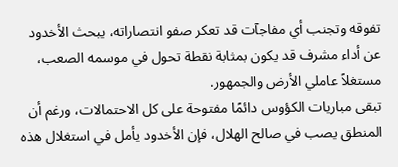تفوقه وتجنب أي مفاجآت قد تعكر صفو انتصاراته، يبحث الأخدود عن أداء مشرف قد يكون بمثابة نقطة تحول في موسمه الصعب، مستغلاً عاملي الأرض والجمهور.
تبقى مباريات الكؤوس دائمًا مفتوحة على كل الاحتمالات، ورغم أن المنطق يصب في صالح الهلال، فإن الأخدود يأمل في استغلال هذه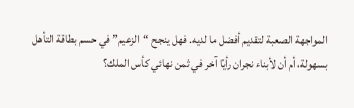المواجهة الصعبة لتقديم أفضل ما لديه. فهل ينجح “الزعيم” في حسم بطاقة التأهل بسهولة، أم أن لأبناء نجران رأيًا آخر في ثمن نهائي كأس الملك؟